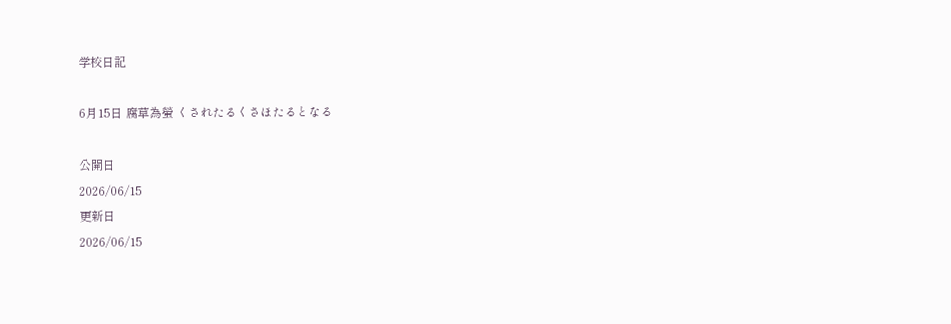学校日記

6月15日 腐草為螢 くされたるくさほたるとなる

公開日
2026/06/15
更新日
2026/06/15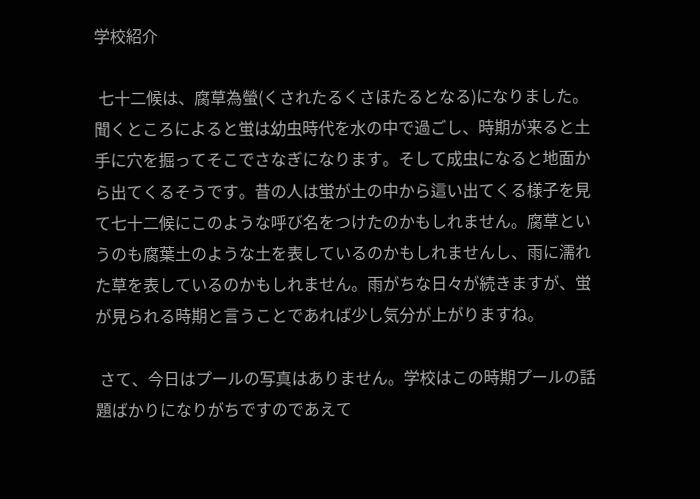学校紹介

 七十二候は、腐草為螢(くされたるくさほたるとなる)になりました。聞くところによると蛍は幼虫時代を水の中で過ごし、時期が来ると土手に穴を掘ってそこでさなぎになります。そして成虫になると地面から出てくるそうです。昔の人は蛍が土の中から這い出てくる様子を見て七十二候にこのような呼び名をつけたのかもしれません。腐草というのも腐葉土のような土を表しているのかもしれませんし、雨に濡れた草を表しているのかもしれません。雨がちな日々が続きますが、蛍が見られる時期と言うことであれば少し気分が上がりますね。

 さて、今日はプールの写真はありません。学校はこの時期プールの話題ばかりになりがちですのであえて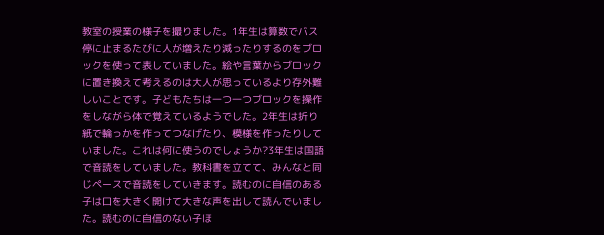教室の授業の様子を撮りました。1年生は算数でバス停に止まるたびに人が増えたり減ったりするのをブロックを使って表していました。絵や言葉からブロックに置き換えて考えるのは大人が思っているより存外難しいことです。子どもたちは一つ一つブロックを操作をしながら体で覚えているようでした。2年生は折り紙で輪っかを作ってつなげたり、模様を作ったりしていました。これは何に使うのでしょうか?3年生は国語で音読をしていました。教科書を立てて、みんなと同じペースで音読をしていきます。読むのに自信のある子は口を大きく開けて大きな声を出して読んでいました。読むのに自信のない子ほ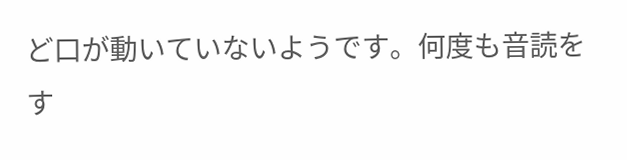ど口が動いていないようです。何度も音読をす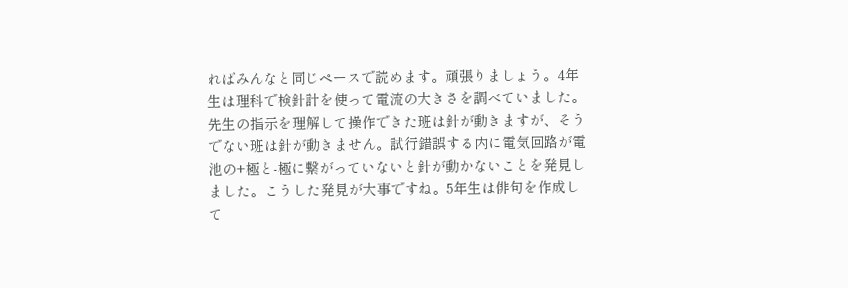ればみんなと同じペースで読めます。頑張りましょう。4年生は理科で検針計を使って電流の大きさを調べていました。先生の指示を理解して操作できた班は針が動きますが、そうでない班は針が動きません。試行錯誤する内に電気回路が電池の+極と-極に繋がっていないと針が動かないことを発見しました。こうした発見が大事ですね。5年生は俳句を作成して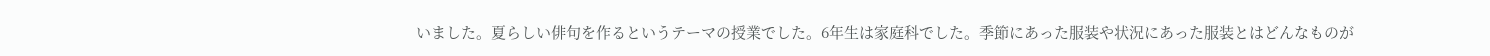いました。夏らしい俳句を作るというテーマの授業でした。6年生は家庭科でした。季節にあった服装や状況にあった服装とはどんなものが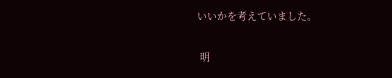いいかを考えていました。

 明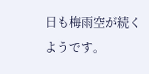日も梅雨空が続くようです。